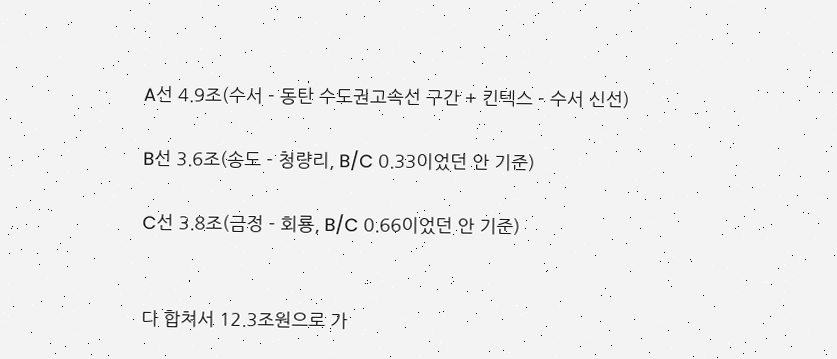A선 4.9조(수서 - 동탄 수도권고속선 구간 + 킨텍스 - 수서 신선)

B선 3.6조(송도 - 청량리, B/C 0.33이었던 안 기준)

C선 3.8조(금정 - 회룡, B/C 0.66이었던 안 기준)


다 합쳐서 12.3조원으로 가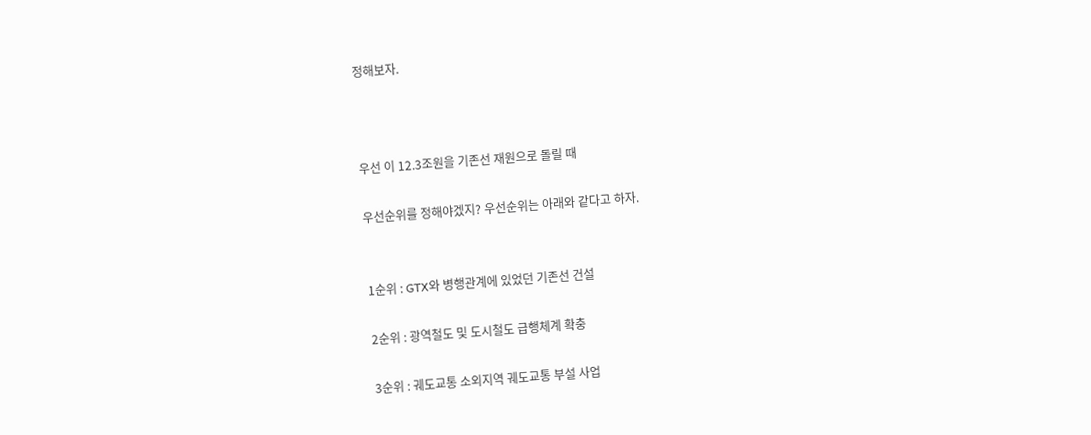정해보자.



우선 이 12.3조원을 기존선 재원으로 돌릴 때

우선순위를 정해야겠지? 우선순위는 아래와 같다고 하자.


1순위 : GTX와 병행관계에 있었던 기존선 건설

2순위 : 광역철도 및 도시철도 급행체계 확충

3순위 : 궤도교통 소외지역 궤도교통 부설 사업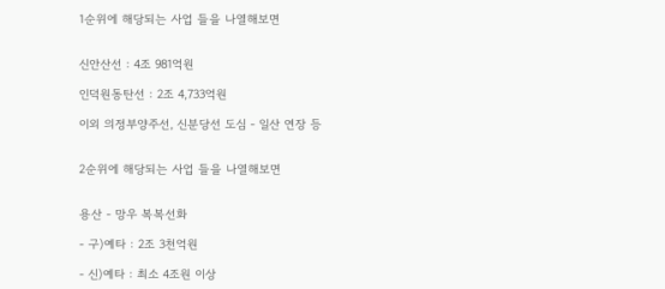1순위에 해당되는 사업 들을 나열해보면


신안산선 : 4조 981억원

인덕원동탄선 : 2조 4,733억원

이외 의정부양주선, 신분당선 도심 - 일산 연장 등


2순위에 해당되는 사업 들을 나열해보면


용산 - 망우 복복선화

- 구)예타 : 2조 3천억원

- 신)예타 : 최소 4조원 이상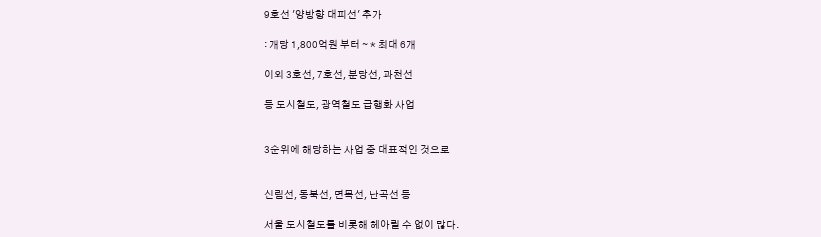9호선 '양방향 대피선' 추가

: 개당 1,800억원 부터 ∼ * 최대 6개

이외 3호선, 7호선, 분당선, 과천선

등 도시철도, 광역철도 급행화 사업


3순위에 해당하는 사업 중 대표적인 것으로


신림선, 동북선, 면목선, 난곡선 등

서울 도시철도를 비롯해 헤아릴 수 없이 많다.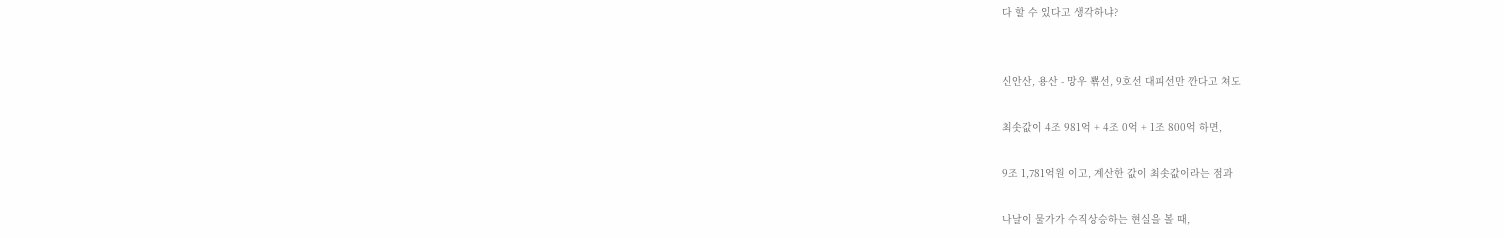다 할 수 있다고 생각하냐?


신안산, 용산 - 망우 뾲선, 9호선 대피선만 깐다고 쳐도

최솟값이 4조 981억 + 4조 0억 + 1조 800억 하면,

9조 1,781억원 이고, 계산한 값이 최솟값이라는 점과

나날이 물가가 수직상승하는 현실을 볼 때,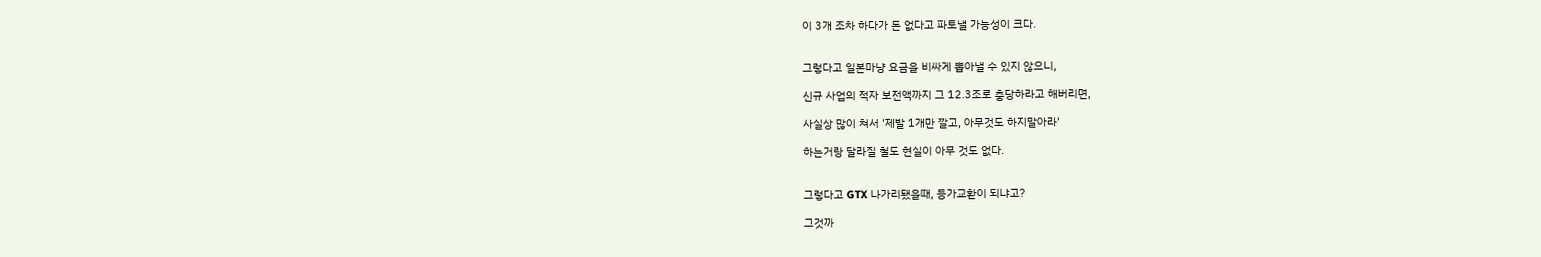이 3개 조차 하다가 돈 없다고 파토낼 가능성이 크다.


그렇다고 일본마냥 요금을 비싸게 뽑아낼 수 있지 않으니,

신규 사업의 적자 보전액까지 그 12.3조로 충당하라고 해버리면,

사실상 많이 쳐서 '제발 1개만 깔고, 아무것도 하지말아라'

하는거랑 달라질 철도 현실이 아무 것도 없다.


그렇다고 GTX 나가리됐을때, 등가교환이 되냐고?

그것까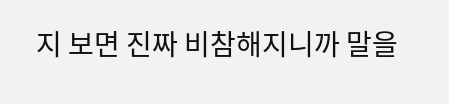지 보면 진짜 비참해지니까 말을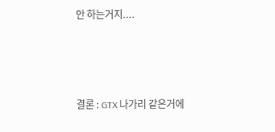안 하는거지....




결론 : GTX 나가리 같은거에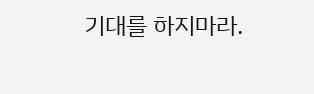기대를 하지마라.